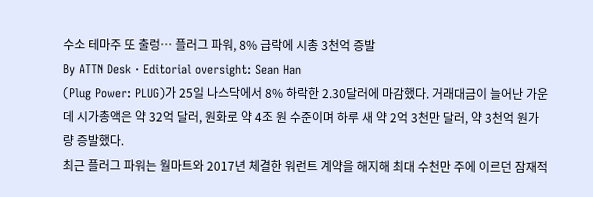수소 테마주 또 출렁… 플러그 파워, 8% 급락에 시총 3천억 증발
By ATTN Desk · Editorial oversight: Sean Han
(Plug Power: PLUG)가 25일 나스닥에서 8% 하락한 2.30달러에 마감했다. 거래대금이 늘어난 가운데 시가총액은 약 32억 달러, 원화로 약 4조 원 수준이며 하루 새 약 2억 3천만 달러, 약 3천억 원가량 증발했다.
최근 플러그 파워는 월마트와 2017년 체결한 워런트 계약을 해지해 최대 수천만 주에 이르던 잠재적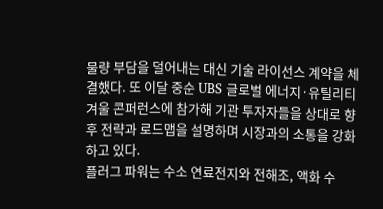물량 부담을 덜어내는 대신 기술 라이선스 계약을 체결했다. 또 이달 중순 UBS 글로벌 에너지·유틸리티 겨울 콘퍼런스에 참가해 기관 투자자들을 상대로 향후 전략과 로드맵을 설명하며 시장과의 소통을 강화하고 있다.
플러그 파워는 수소 연료전지와 전해조, 액화 수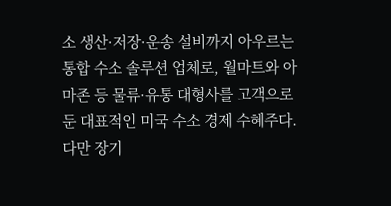소 생산·저장·운송 설비까지 아우르는 통합 수소 솔루션 업체로, 월마트와 아마존 등 물류·유통 대형사를 고객으로 둔 대표적인 미국 수소 경제 수혜주다. 다만 장기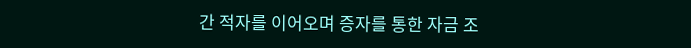간 적자를 이어오며 증자를 통한 자금 조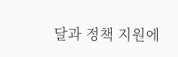달과 정책 지원에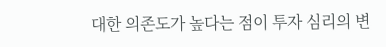대한 의존도가 높다는 점이 투자 심리의 변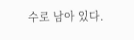수로 남아 있다.